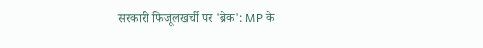सरकारी फिजूलखर्ची पर 'ब्रेक': MP के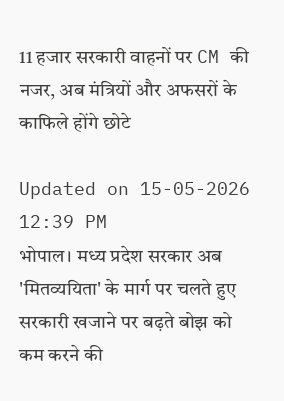11 हजार सरकारी वाहनों पर CM की नजर, अब मंत्रियों और अफसरों के काफिले होंगे छोटे

Updated on 15-05-2026 12:39 PM
भोपाल। मध्य प्रदेश सरकार अब 'मितव्ययिता' के मार्ग पर चलते हुए सरकारी खजाने पर बढ़ते बोझ को कम करने की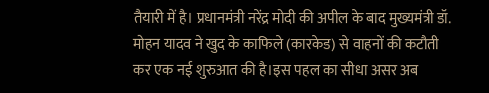तैयारी में है। प्रधानमंत्री नरेंद्र मोदी की अपील के बाद मुख्यमंत्री डॉ. मोहन यादव ने खुद के काफिले (कारकेड) से वाहनों की कटौती कर एक नई शुरुआत की है।इस पहल का सीधा असर अब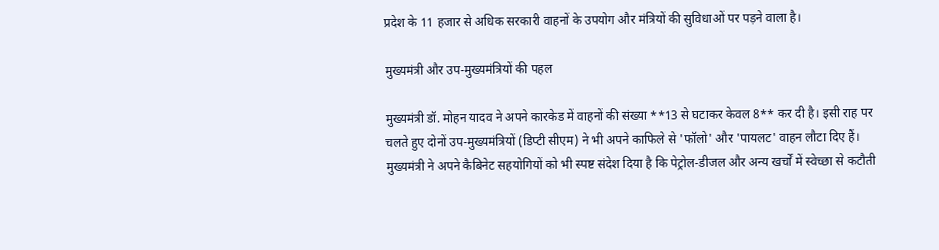प्रदेश के 11 हजार से अधिक सरकारी वाहनों के उपयोग और मंत्रियों की सुविधाओं पर पड़ने वाला है।

मुख्यमंत्री और उप-मुख्यमंत्रियों की पहल

मुख्यमंत्री डॉ. मोहन यादव ने अपने कारकेड में वाहनों की संख्या **13 से घटाकर केवल 8** कर दी है। इसी राह पर चलते हुए दोनों उप-मुख्यमंत्रियों (डिप्टी सीएम) ने भी अपने काफिले से 'फॉलो' और 'पायलट' वाहन लौटा दिए हैं। मुख्यमंत्री ने अपने कैबिनेट सहयोगियों को भी स्पष्ट संदेश दिया है कि पेट्रोल-डीजल और अन्य खर्चों में स्वेच्छा से कटौती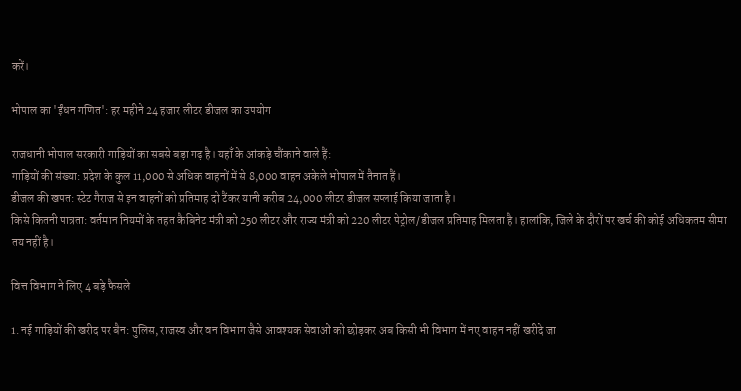करें।

भोपाल का 'ईंधन गणित': हर महीने 24 हजार लीटर डीजल का उपयोग

राजधानी भोपाल सरकारी गाड़ियों का सबसे बड़ा गढ़ है। यहाँ के आंकड़े चौंकाने वाले हैं:
गाड़ियों की संख्या: प्रदेश के कुल 11,000 से अधिक वाहनों में से 8,000 वाहन अकेले भोपाल में तैनात हैं।
डीजल की खपत: स्टेट गैराज से इन वाहनों को प्रतिमाह दो टैंकर यानी करीब 24,000 लीटर डीजल सप्लाई किया जाता है।
किसे कितनी पात्रता: वर्तमान नियमों के तहत कैबिनेट मंत्री को 250 लीटर और राज्य मंत्री को 220 लीटर पेट्रोल/डीजल प्रतिमाह मिलता है। हालांकि, जिले के दौरों पर खर्च की कोई अधिकतम सीमा तय नहीं है।

वित्त विभाग ने लिए 4 बड़े फैसले

1. नई गाड़ियों की खरीद पर बैन: पुलिस, राजस्व और वन विभाग जैसे आवश्यक सेवाओं को छोड़कर अब किसी भी विभाग में नए वाहन नहीं खरीदे जा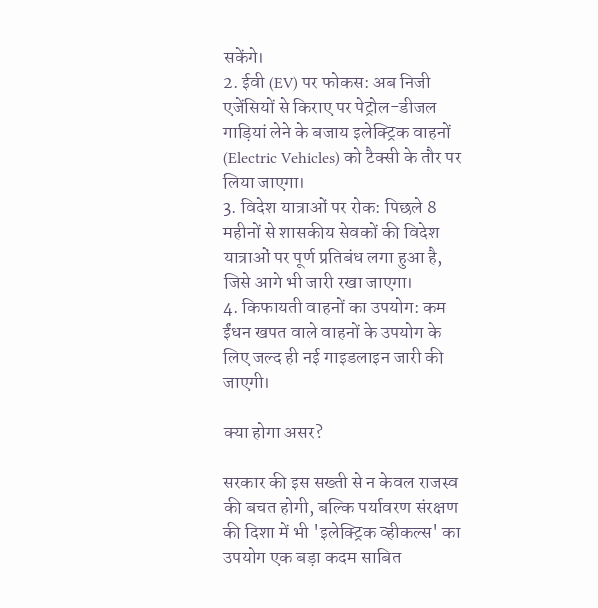सकेंगे।
2. ईवी (EV) पर फोकस: अब निजी एजेंसियों से किराए पर पेट्रोल-डीजल गाड़ियां लेने के बजाय इलेक्ट्रिक वाहनों (Electric Vehicles) को टैक्सी के तौर पर लिया जाएगा।
3. विदेश यात्राओं पर रोक: पिछले 8 महीनों से शासकीय सेवकों की विदेश यात्राओं पर पूर्ण प्रतिबंध लगा हुआ है, जिसे आगे भी जारी रखा जाएगा।
4. किफायती वाहनों का उपयोग: कम ईंधन खपत वाले वाहनों के उपयोग के लिए जल्द ही नई गाइडलाइन जारी की जाएगी।

क्या होगा असर?

सरकार की इस सख्ती से न केवल राजस्व की बचत होगी, बल्कि पर्यावरण संरक्षण की दिशा में भी 'इलेक्ट्रिक व्हीकल्स' का उपयोग एक बड़ा कदम साबित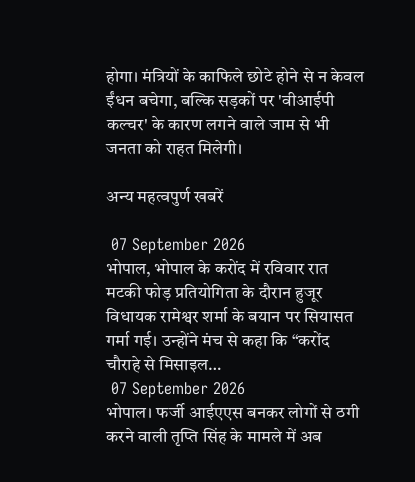होगा। मंत्रियों के काफिले छोटे होने से न केवल ईंधन बचेगा, बल्कि सड़कों पर 'वीआईपी कल्चर' के कारण लगने वाले जाम से भी जनता को राहत मिलेगी।

अन्य महत्वपुर्ण खबरें

 07 September 2026
भोपाल, भोपाल के करोंद में रविवार रात मटकी फोड़ प्रतियोगिता के दौरान हुजूर विधायक रामेश्वर शर्मा के बयान पर सियासत गर्मा गई। उन्होंने मंच से कहा कि “करोंद चौराहे से मिसाइल…
 07 September 2026
भोपाल। फर्जी आईएएस बनकर लोगों से ठगी करने वाली तृप्ति सिंह के मामले में अब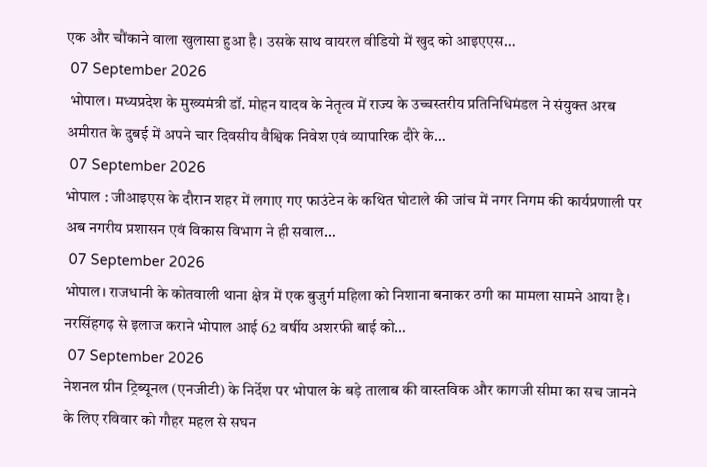एक और चौंकाने वाला खुलासा हुआ है। उसके साथ वायरल वीडियो में खुद को आइएएस…
 07 September 2026
 भोपाल। मध्यप्रदेश के मुख्यमंत्री डॉ. मोहन यादव के नेतृत्व में राज्य के उच्चस्तरीय प्रतिनिधिमंडल ने संयुक्त अरब अमीरात के दुबई में अपने चार दिवसीय वैश्विक निवेश एवं व्यापारिक दौरे के…
 07 September 2026
भोपाल : जीआइएस के दौरान शहर में लगाए गए फाउंटेन के कथित घोटाले की जांच में नगर निगम की कार्यप्रणाली पर अब नगरीय प्रशासन एवं विकास विभाग ने ही सवाल…
 07 September 2026
भोपाल। राजधानी के कोतवाली थाना क्षेत्र में एक बुजुर्ग महिला को निशाना बनाकर ठगी का मामला सामने आया है। नरसिंहगढ़ से इलाज कराने भोपाल आई 62 वर्षीय अशरफी बाई को…
 07 September 2026
नेशनल ग्रीन ट्रिब्यूनल (एनजीटी) के निर्देश पर भोपाल के बड़े तालाब की वास्तविक और कागजी सीमा का सच जानने के लिए रविवार को गौहर महल से सघन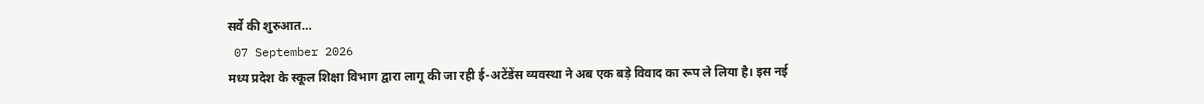सर्वे की शुरुआत…
 07 September 2026
मध्य प्रदेश के स्कूल शिक्षा विभाग द्वारा लागू की जा रही ई-अटेंडेंस व्यवस्था ने अब एक बड़े विवाद का रूप ले लिया है। इस नई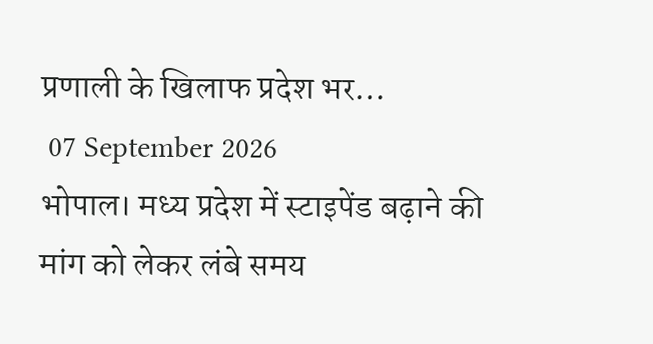प्रणाली के खिलाफ प्रदेश भर…
 07 September 2026
भोपाल। मध्य प्रदेश में स्टाइपेंड बढ़ाने की मांग को लेकर लंबे समय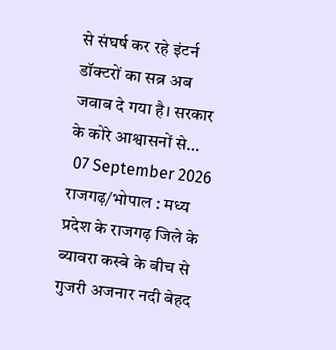से संघर्ष कर रहे इंटर्न डॉक्टरों का सब्र अब जवाब दे गया है। सरकार के कोरे आश्वासनों से…
 07 September 2026
राजगढ़/भोपाल : मध्य प्रदेश के राजगढ़ जिले के ब्यावरा कस्बे के बीच से गुजरी अजनार नदी बेहद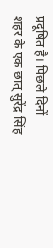प्रदूषित है। पिछले दिनों शहर के एक छात् सुरेंद्र सिंह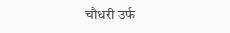चौधरी उर्फ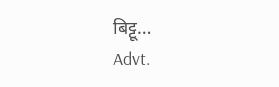बिट्टू…
Advt.